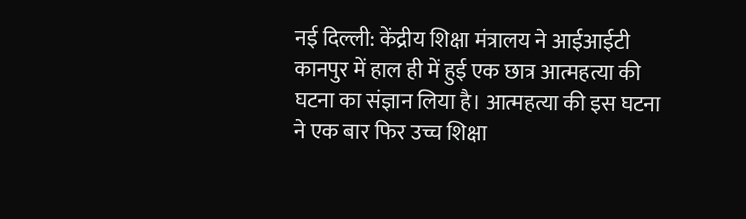नई दिल्ली: केंद्रीय शिक्षा मंत्रालय ने आईआईटी कानपुर में हाल ही में हुई एक छात्र आत्महत्या की घटना का संज्ञान लिया है। आत्महत्या की इस घटना ने एक बार फिर उच्च शिक्षा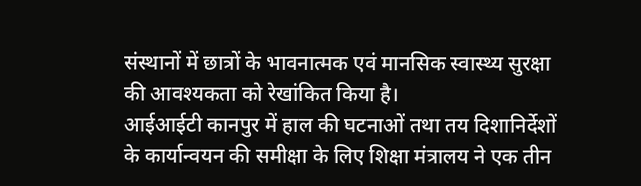संस्थानों में छात्रों के भावनात्मक एवं मानसिक स्वास्थ्य सुरक्षा की आवश्यकता को रेखांकित किया है।
आईआईटी कानपुर में हाल की घटनाओं तथा तय दिशानिर्देशों के कार्यान्वयन की समीक्षा के लिए शिक्षा मंत्रालय ने एक तीन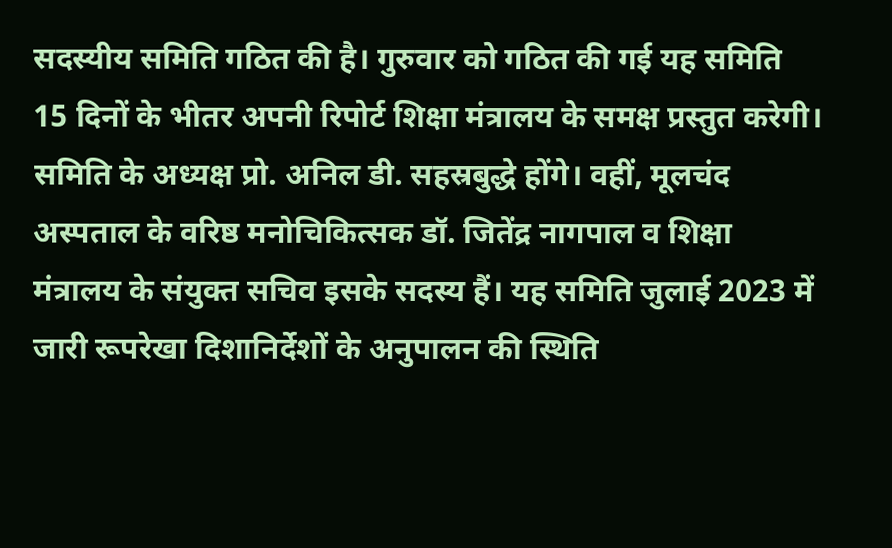सदस्यीय समिति गठित की है। गुरुवार को गठित की गई यह समिति 15 दिनों के भीतर अपनी रिपोर्ट शिक्षा मंत्रालय के समक्ष प्रस्तुत करेगी। समिति के अध्यक्ष प्रो. अनिल डी. सहस्रबुद्धे होंगे। वहीं, मूलचंद अस्पताल के वरिष्ठ मनोचिकित्सक डॉ. जितेंद्र नागपाल व शिक्षा मंत्रालय के संयुक्त सचिव इसके सदस्य हैं। यह समिति जुलाई 2023 में जारी रूपरेखा दिशानिर्देशों के अनुपालन की स्थिति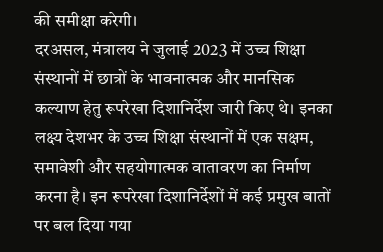की समीक्षा करेगी।
दरअसल, मंत्रालय ने जुलाई 2023 में उच्च शिक्षा संस्थानों में छात्रों के भावनात्मक और मानसिक कल्याण हेतु रूपरेखा दिशानिर्देश जारी किए थे। इनका लक्ष्य देशभर के उच्च शिक्षा संस्थानों में एक सक्षम, समावेशी और सहयोगात्मक वातावरण का निर्माण करना है। इन रूपरेखा दिशानिर्देशों में कई प्रमुख बातों पर बल दिया गया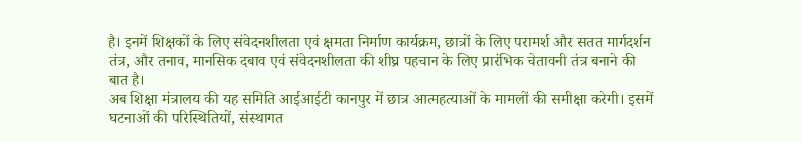है। इनमें शिक्षकों के लिए संवेदनशीलता एवं क्षमता निर्माण कार्यक्रम, छात्रों के लिए परामर्श और सतत मार्गदर्शन तंत्र, और तनाव, मानसिक दबाव एवं संवेदनशीलता की शीघ्र पहचान के लिए प्रारंभिक चेतावनी तंत्र बनाने की बात है।
अब शिक्षा मंत्रालय की यह समिति आईआईटी कानपुर में छात्र आत्महत्याओं के मामलों की समीक्षा करेगी। इसमें घटनाओं की परिस्थितियों, संस्थागत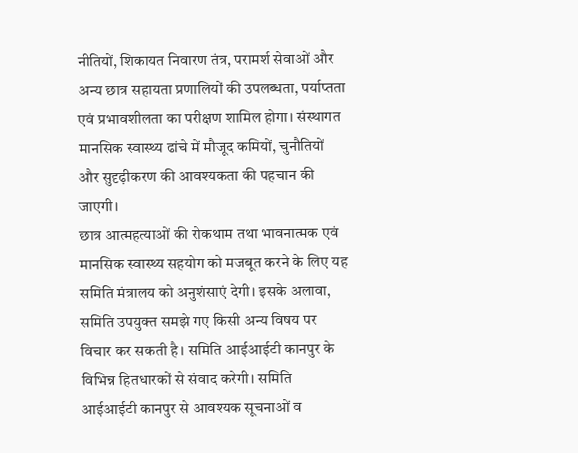नीतियों, शिकायत निवारण तंत्र, परामर्श सेवाओं और अन्य छात्र सहायता प्रणालियों की उपलब्धता, पर्याप्तता एवं प्रभावशीलता का परीक्षण शामिल होगा। संस्थागत मानसिक स्वास्थ्य ढांचे में मौजूद कमियों, चुनौतियों और सुदृढ़ीकरण की आवश्यकता की पहचान की जाएगी।
छात्र आत्महत्याओं की रोकथाम तथा भावनात्मक एवं मानसिक स्वास्थ्य सहयोग को मजबूत करने के लिए यह समिति मंत्रालय को अनुशंसाएं देगी। इसके अलावा, समिति उपयुक्त समझे गए किसी अन्य विषय पर विचार कर सकती है। समिति आईआईटी कानपुर के विभिन्न हितधारकों से संवाद करेगी। समिति आईआईटी कानपुर से आवश्यक सूचनाओं व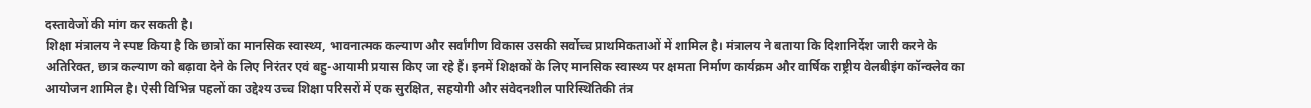दस्तावेजों की मांग कर सकती है।
शिक्षा मंत्रालय ने स्पष्ट किया है कि छात्रों का मानसिक स्वास्थ्य, भावनात्मक कल्याण और सर्वांगीण विकास उसकी सर्वोच्च प्राथमिकताओं में शामिल है। मंत्रालय ने बताया कि दिशानिर्देश जारी करने के अतिरिक्त, छात्र कल्याण को बढ़ावा देने के लिए निरंतर एवं बहु-आयामी प्रयास किए जा रहे हैं। इनमें शिक्षकों के लिए मानसिक स्वास्थ्य पर क्षमता निर्माण कार्यक्रम और वार्षिक राष्ट्रीय वेलबीइंग कॉन्क्लेव का आयोजन शामिल है। ऐसी विभिन्न पहलों का उद्देश्य उच्च शिक्षा परिसरों में एक सुरक्षित, सहयोगी और संवेदनशील पारिस्थितिकी तंत्र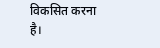विकसित करना है।